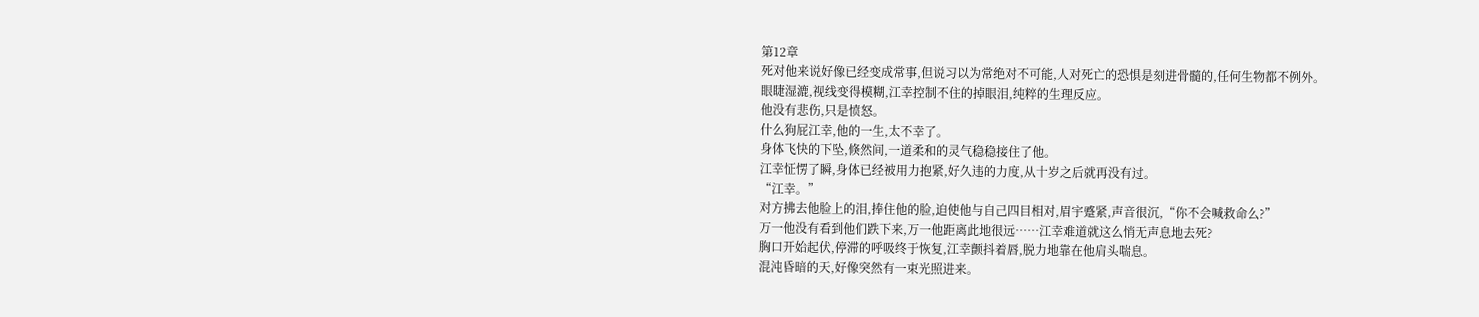第12章
死对他来说好像已经变成常事,但说习以为常绝对不可能,人对死亡的恐惧是刻进骨髓的,任何生物都不例外。
眼睫湿漉,视线变得模糊,江幸控制不住的掉眼泪,纯粹的生理反应。
他没有悲伤,只是愤怒。
什么狗屁江幸,他的一生,太不幸了。
身体飞快的下坠,倏然间,一道柔和的灵气稳稳接住了他。
江幸怔愣了瞬,身体已经被用力抱紧,好久违的力度,从十岁之后就再没有过。
“江幸。”
对方拂去他脸上的泪,捧住他的脸,迫使他与自己四目相对,眉宇蹙紧,声音很沉,“你不会喊救命么?”
万一他没有看到他们跌下来,万一他距离此地很远……江幸难道就这么悄无声息地去死?
胸口开始起伏,停滞的呼吸终于恢复,江幸颤抖着唇,脱力地靠在他肩头喘息。
混沌昏暗的天,好像突然有一束光照进来。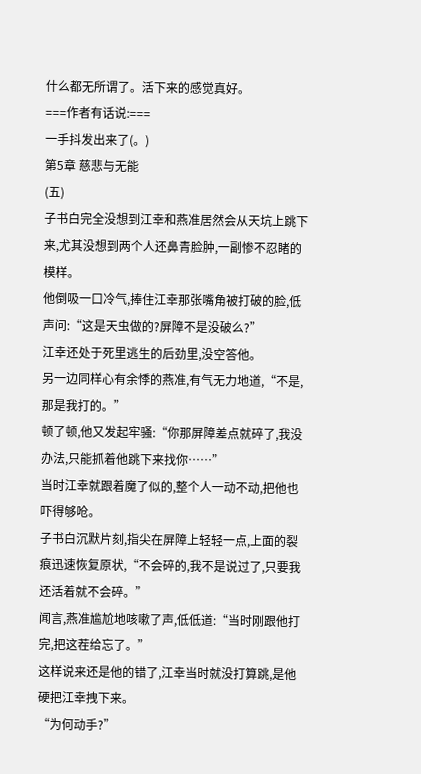什么都无所谓了。活下来的感觉真好。
===作者有话说:===
一手抖发出来了(。)
第5章 慈悲与无能
(五)
子书白完全没想到江幸和燕准居然会从天坑上跳下来,尤其没想到两个人还鼻青脸肿,一副惨不忍睹的模样。
他倒吸一口冷气,捧住江幸那张嘴角被打破的脸,低声问:“这是天虫做的?屏障不是没破么?”
江幸还处于死里逃生的后劲里,没空答他。
另一边同样心有余悸的燕准,有气无力地道,“不是,那是我打的。”
顿了顿,他又发起牢骚:“你那屏障差点就碎了,我没办法,只能抓着他跳下来找你……”
当时江幸就跟着魔了似的,整个人一动不动,把他也吓得够呛。
子书白沉默片刻,指尖在屏障上轻轻一点,上面的裂痕迅速恢复原状,“不会碎的,我不是说过了,只要我还活着就不会碎。”
闻言,燕准尴尬地咳嗽了声,低低道:“当时刚跟他打完,把这茬给忘了。”
这样说来还是他的错了,江幸当时就没打算跳,是他硬把江幸拽下来。
“为何动手?”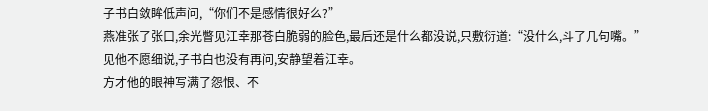子书白敛眸低声问,“你们不是感情很好么?”
燕准张了张口,余光瞥见江幸那苍白脆弱的脸色,最后还是什么都没说,只敷衍道:“没什么,斗了几句嘴。”
见他不愿细说,子书白也没有再问,安静望着江幸。
方才他的眼神写满了怨恨、不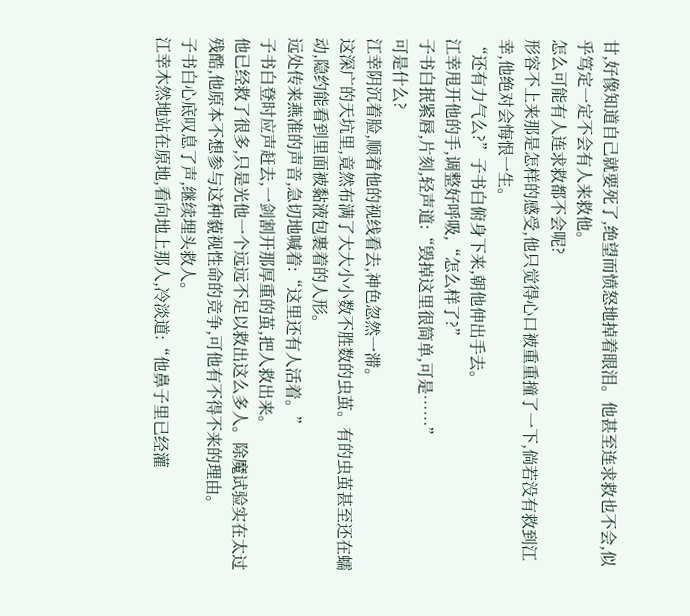甘,好像知道自己就要死了,绝望而愤怒地掉着眼泪。他甚至连求救也不会,似乎笃定一定不会有人来救他。
怎么可能有人连求救都不会呢?
形容不上来那是怎样的感受,他只觉得心口被重重撞了一下,倘若没有救到江幸,他绝对会悔恨一生。
“还有力气么?”子书白俯身下来,朝他伸出手去。
江幸甩开他的手,调整好呼吸,“怎么样了?”
子书白抿紧唇,片刻,轻声道:“毁掉这里很简单,可是……”
可是什么?
江幸阴沉着脸,顺着他的视线看去,神色忽然一滞。
这深广的天坑里,竟然布满了大大小小数不胜数的虫茧。有的虫茧甚至还在蠕动,隐约能看到里面被黏液包裹着的人形。
远处传来燕准的声音,急切地喊着:“这里还有人活着。”
子书白登时应声赶去,一剑割开那厚重的茧,把人救出来。
他已经救了很多,只是光他一个远远不足以救出这么多人。除魔试验实在太过残酷,他原本不想参与这种藐视性命的竞争,可他有不得不来的理由。
子书白心底叹息了声,继续埋头救人。
江幸木然地站在原地,看向地上那人,冷淡道:“他鼻子里已经灌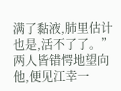满了黏液,肺里估计也是,活不了了。”
两人皆错愕地望向他,便见江幸一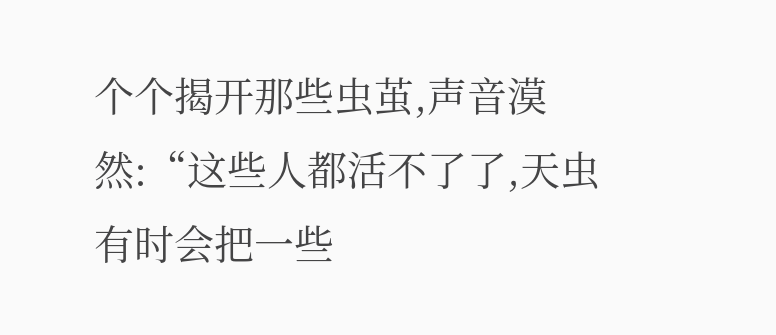个个揭开那些虫茧,声音漠然:“这些人都活不了了,天虫有时会把一些